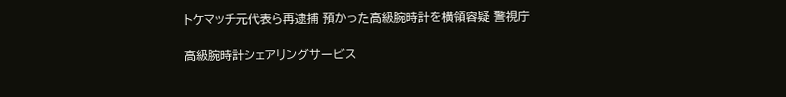トケマッチ元代表ら再逮捕 預かった高級腕時計を横領容疑 警視庁

高級腕時計シェアリングサービス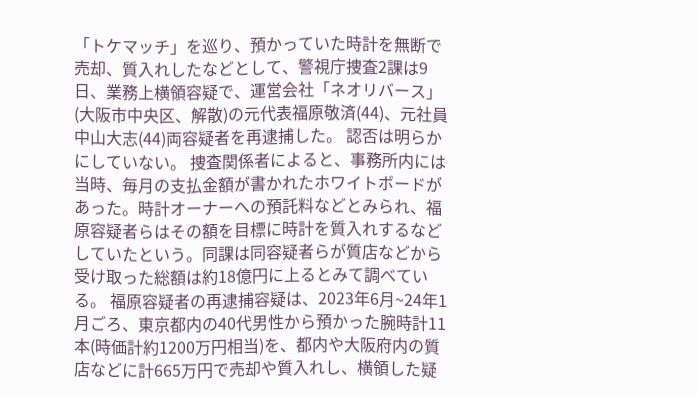「トケマッチ」を巡り、預かっていた時計を無断で売却、質入れしたなどとして、警視庁捜査2課は9日、業務上横領容疑で、運営会社「ネオリバース」(大阪市中央区、解散)の元代表福原敬済(44)、元社員中山大志(44)両容疑者を再逮捕した。 認否は明らかにしていない。 捜査関係者によると、事務所内には当時、毎月の支払金額が書かれたホワイトボードがあった。時計オーナーへの預託料などとみられ、福原容疑者らはその額を目標に時計を質入れするなどしていたという。同課は同容疑者らが質店などから受け取った総額は約18億円に上るとみて調べている。 福原容疑者の再逮捕容疑は、2023年6月~24年1月ごろ、東京都内の40代男性から預かった腕時計11本(時価計約1200万円相当)を、都内や大阪府内の質店などに計665万円で売却や質入れし、横領した疑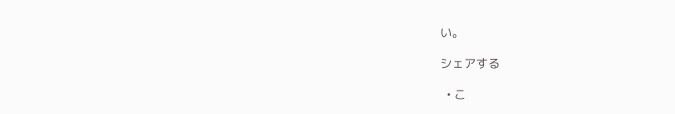い。

シェアする

  • こ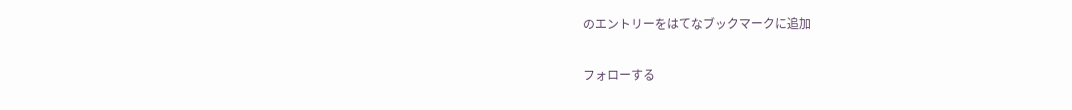のエントリーをはてなブックマークに追加

フォローする